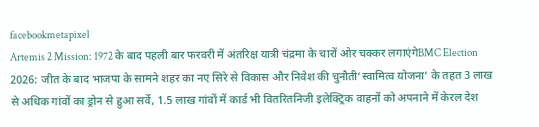facebookmetapixel
Artemis 2 Mission: 1972 के बाद पहली बार फरवरी में अंतरिक्ष यात्री चंद्रमा के चारों ओर चक्कर लगाएंगेBMC Election 2026: जीत के बाद भाजपा के सामने शहर का नए सिरे से विकास और निवेश की चुनौती‘स्वामित्व योजना’ के तहत 3 लाख से अधिक गांवों का ड्रोन से हुआ सर्वे, 1.5 लाख गांवों में कार्ड भी वितरितनिजी इलेक्ट्रिक वाहनों को अपनाने में केरल देश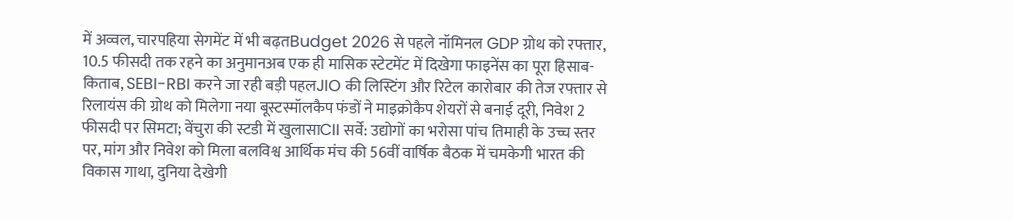में अव्वल, चारपहिया सेगमेंट में भी बढ़तBudget 2026 से पहले नॉमिनल GDP ग्रोथ को रफ्तार, 10.5 फीसदी तक रहने का अनुमानअब एक ही मासिक स्टेटमेंट में दिखेगा फाइनेंस का पूरा हिसाब-किताब, SEBI-RBI करने जा रही बड़ी पहलJIO की लिस्टिंग और रिटेल कारोबार की तेज रफ्तार से रिलायंस की ग्रोथ को मिलेगा नया बूस्टस्मॉलकैप फंडों ने माइक्रोकैप शेयरों से बनाई दूरी, निवेश 2 फीसदी पर सिमटा; वेंचुरा की स्टडी में खुलासाCII सर्वे: उद्योगों का भरोसा पांच तिमाही के उच्च स्तर पर, मांग और निवेश को मिला बलविश्व आर्थिक मंच की 56वीं वार्षिक बैठक में चमकेगी भारत की विकास गाथा, दुनिया देखेगी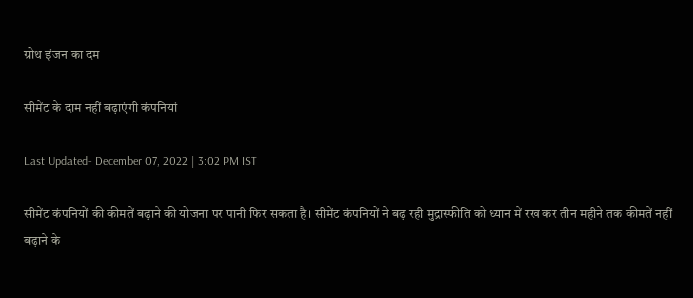ग्रोथ इंजन का दम

सीमेंट के दाम नहीं बढ़ाएंगी कंपनियां

Last Updated- December 07, 2022 | 3:02 PM IST

सीमेंट कंपनियों की कीमतें बढ़ाने की योजना पर पानी फिर सकता है। सीमेंट कंपनियों ने बढ़ रही मुद्रास्फीति को ध्यान में रख कर तीन महीने तक कीमतें नहीं बढ़ाने के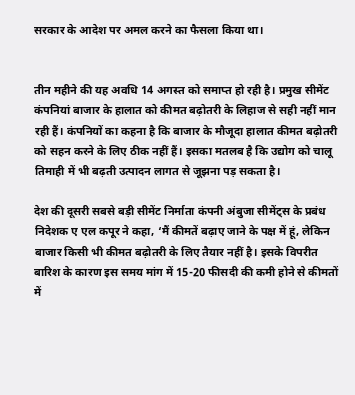सरकार के आदेश पर अमल करने का फैसला किया था।


तीन महीने की यह अवधि 14 अगस्त को समाप्त हो रही है। प्रमुख सीमेंट कंपनियां बाजार के हालात को कीमत बढ़ोतरी के लिहाज से सही नहीं मान रही हैं। कंपनियों का कहना है कि बाजार के मौजूदा हालात कीमत बढ़ोतरी को सहन करने के लिए ठीक नहीं हैं। इसका मतलब है कि उद्योग को चालू तिमाही में भी बढ़ती उत्पादन लागत से जूझना पड़ सकता है।

देश की दूसरी सबसे बड़ी सीमेंट निर्माता कंपनी अंबुजा सीमेंट्स के प्रबंध निदेशक ए एल कपूर ने कहा, ‘मैं कीमतें बढ़ाए जाने के पक्ष में हूं, लेकिन बाजार किसी भी कीमत बढ़ोतरी के लिए तैयार नहीं है। इसके विपरीत बारिश के कारण इस समय मांग में 15-20 फीसदी की कमी होने से कीमतों में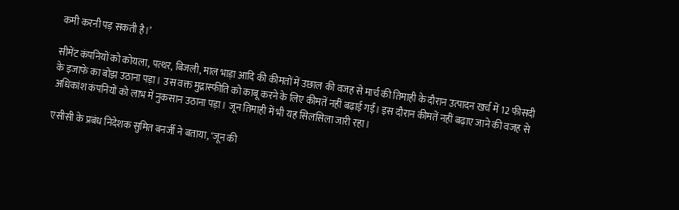कमी करनी पड़ सकती है।’

सीमेंट कंपनियों को कोयला, पत्थर, बिजली, माल भाड़ा आदि की कीमतों में उछाल की वजह से मार्च की तिमाही के दौरान उत्पादन खर्च में 12 फीसदी के इजाफे का बोझ उठाना पड़ा। उस वक्त मुद्रास्फीति को काबू करने के लिए कीमतें नहीं बढ़ाई गईं। इस दौरान कीमतें नहीं बढ़ाए जाने की वजह से अधिकांश कंपनियों को लाभ में नुकसान उठाना पड़ा। जून तिमाही में भी यह सिलसिला जारी रहा।

एसीसी के प्रबंध निदेशक सुमित बनर्जी ने बताया, ‘जून की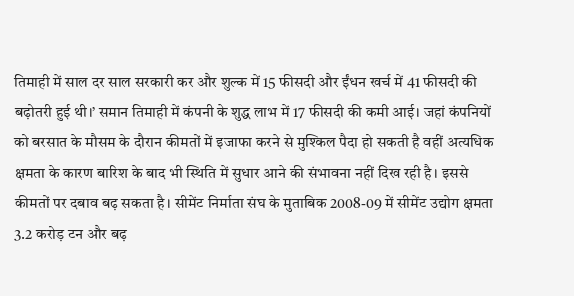तिमाही में साल दर साल सरकारी कर और शुल्क में 15 फीसदी और ईंधन खर्च में 41 फीसदी की बढ़ोतरी हुई थी।’ समान तिमाही में कंपनी के शुद्ध लाभ में 17 फीसदी की कमी आई। जहां कंपनियों को बरसात के मौसम के दौरान कीमतों में इजाफा करने से मुश्किल पैदा हो सकती है वहीं अत्यधिक क्षमता के कारण बारिश के बाद भी स्थिति में सुधार आने की संभावना नहीं दिख रही है। इससे कीमतों पर दबाव बढ़ सकता है। सीमेंट निर्माता संघ के मुताबिक 2008-09 में सीमेंट उद्योग क्षमता 3.2 करोड़ टन और बढ़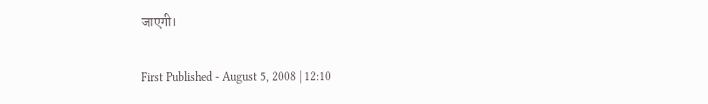जाएगी।

First Published - August 5, 2008 | 12:10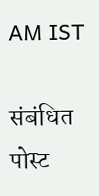AM IST

संबंधित पोस्ट